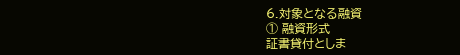6.対象となる融資
① 融資形式
証書貸付としま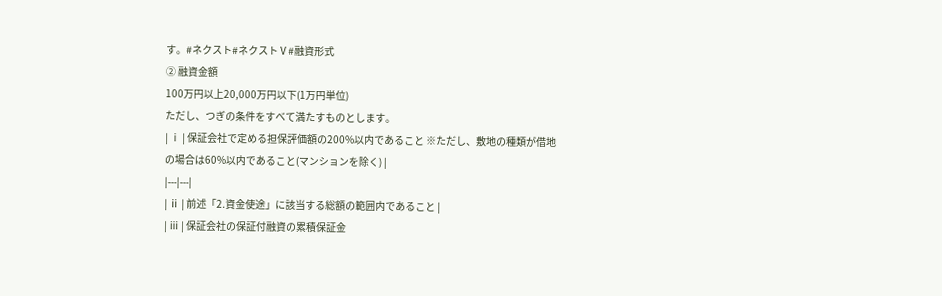す。#ネクスト#ネクストⅤ#融資形式
② 融資金額
100万円以上20,000万円以下(1万円単位)
ただし、つぎの条件をすべて満たすものとします。
| ⅰ | 保証会社で定める担保評価額の200%以内であること ※ただし、敷地の種類が借地の場合は60%以内であること(マンションを除く) |
|---|---|
| ⅱ | 前述「2.資金使途」に該当する総額の範囲内であること |
| ⅲ | 保証会社の保証付融資の累積保証金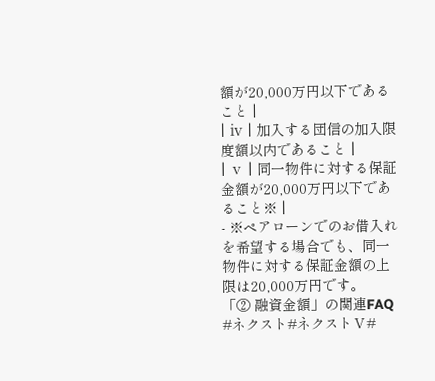額が20,000万円以下であること |
| ⅳ | 加入する団信の加入限度額以内であること |
| ⅴ | 同一物件に対する保証金額が20,000万円以下であること※ |
- ※ペアローンでのお借入れを希望する場合でも、同一物件に対する保証金額の上限は20,000万円です。
「② 融資金額」の関連FAQ
#ネクスト#ネクストⅤ#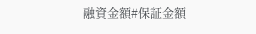融資金額#保証金額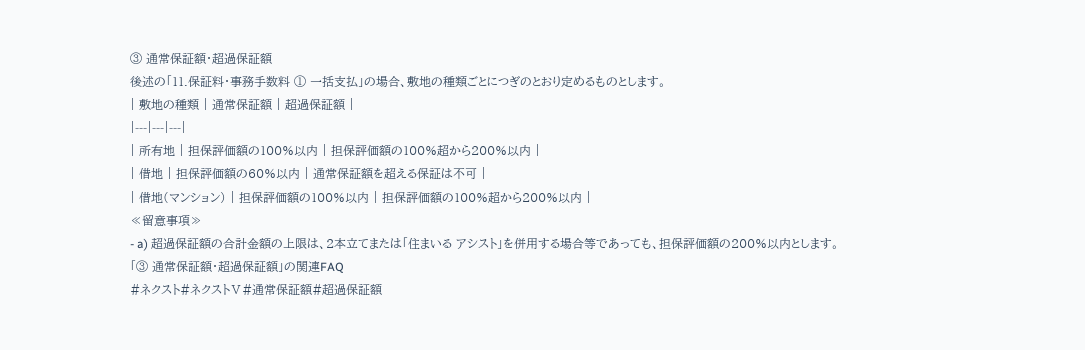③ 通常保証額・超過保証額
後述の「11.保証料・事務手数料 ① 一括支払」の場合、敷地の種類ごとにつぎのとおり定めるものとします。
| 敷地の種類 | 通常保証額 | 超過保証額 |
|---|---|---|
| 所有地 | 担保評価額の100%以内 | 担保評価額の100%超から200%以内 |
| 借地 | 担保評価額の60%以内 | 通常保証額を超える保証は不可 |
| 借地(マンション) | 担保評価額の100%以内 | 担保評価額の100%超から200%以内 |
≪留意事項≫
- a) 超過保証額の合計金額の上限は、2本立てまたは「住まいる アシスト」を併用する場合等であっても、担保評価額の200%以内とします。
「③ 通常保証額・超過保証額」の関連FAQ
#ネクスト#ネクストⅤ#通常保証額#超過保証額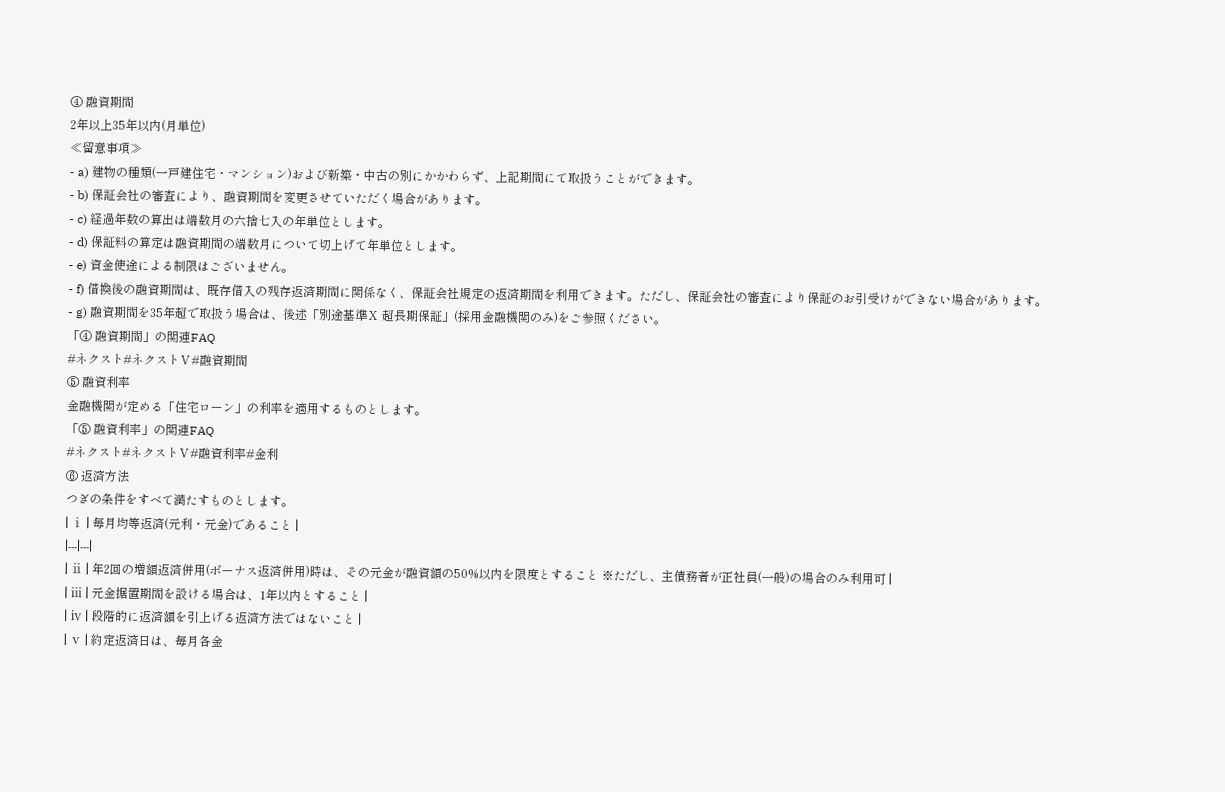④ 融資期間
2年以上35年以内(月単位)
≪留意事項≫
- a) 建物の種類(一戸建住宅・マンション)および新築・中古の別にかかわらず、上記期間にて取扱うことができます。
- b) 保証会社の審査により、融資期間を変更させていただく場合があります。
- c) 経過年数の算出は端数月の六捨七入の年単位とします。
- d) 保証料の算定は融資期間の端数月について切上げて年単位とします。
- e) 資金使途による制限はございません。
- f) 借換後の融資期間は、既存借入の残存返済期間に関係なく、保証会社規定の返済期間を利用できます。ただし、保証会社の審査により保証のお引受けができない場合があります。
- g) 融資期間を35年超で取扱う場合は、後述「別途基準Ⅹ 超長期保証」(採用金融機関のみ)をご参照ください。
「④ 融資期間」の関連FAQ
#ネクスト#ネクストⅤ#融資期間
⑤ 融資利率
金融機関が定める「住宅ローン」の利率を適用するものとします。
「⑤ 融資利率」の関連FAQ
#ネクスト#ネクストⅤ#融資利率#金利
⑥ 返済方法
つぎの条件をすべて満たすものとします。
| ⅰ | 毎月均等返済(元利・元金)であること |
|---|---|
| ⅱ | 年2回の増額返済併用(ボーナス返済併用)時は、その元金が融資額の50%以内を限度とすること ※ただし、主債務者が正社員(一般)の場合のみ利用可 |
| ⅲ | 元金据置期間を設ける場合は、1年以内とすること |
| ⅳ | 段階的に返済額を引上げる返済方法ではないこと |
| ⅴ | 約定返済日は、毎月各金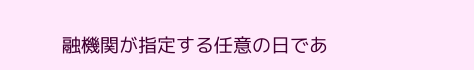融機関が指定する任意の日であ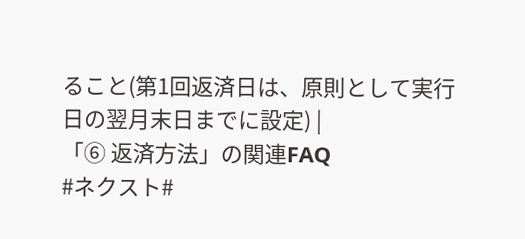ること(第1回返済日は、原則として実行日の翌月末日までに設定) |
「⑥ 返済方法」の関連FAQ
#ネクスト#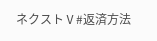ネクストⅤ#返済方法